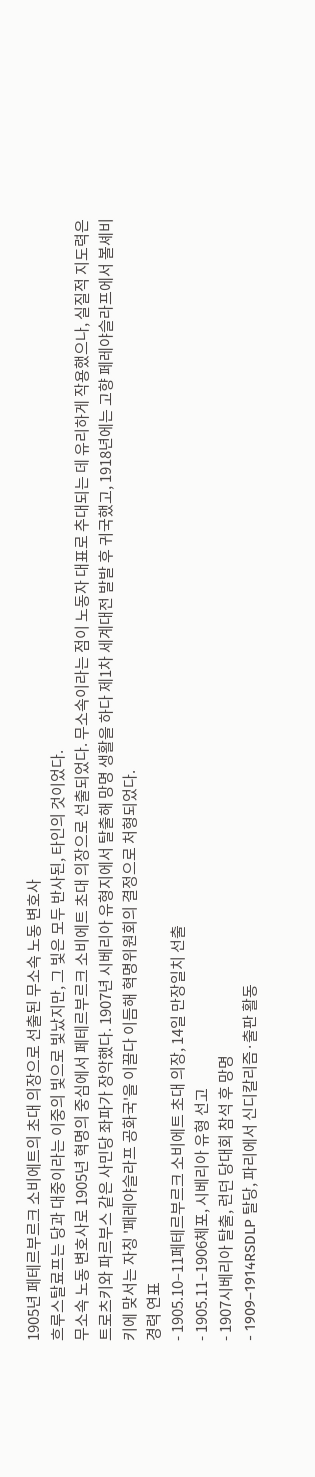1905년 페테르부르크 소비에트의 초대 의장으로 선출된 무소속 노동 변호사
흐루스탈료프는 당과 대중이라는 이중의 빛으로 빛났지만, 그 빛은 모두 반사된, 타인의 것이었다.
무소속 노동 변호사로 1905년 혁명의 중심에서 페테르부르크 소비에트 초대 의장으로 선출되었다. 무소속이라는 점이 노동자 대표로 추대되는 데 유리하게 작용했으나, 실질적 지도력은 트로츠키와 파르부스 같은 사민당 좌파가 장악했다. 1907년 시베리아 유형지에서 탈출해 망명 생활을 하다 제1차 세계대전 발발 후 귀국했고, 1918년에는 고향 페레야슬라프에서 볼셰비키에 맞서는 자칭 '페레야슬라프 공화국'을 이끌다 이듬해 혁명위원회의 결정으로 처형되었다.
경력 연표
- 1905.10–11페테르부르크 소비에트 초대 의장, 14일 만장일치 선출
- 1905.11–1906체포, 시베리아 유형 선고
- 1907시베리아 탈출, 런던 당대회 참석 후 망명
- 1909–1914RSDLP 탈당, 파리에서 신디칼리즘·출판 활동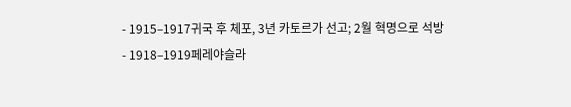- 1915–1917귀국 후 체포, 3년 카토르가 선고; 2월 혁명으로 석방
- 1918–1919페레야슬라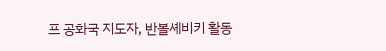프 공화국 지도자, 반볼셰비키 활동